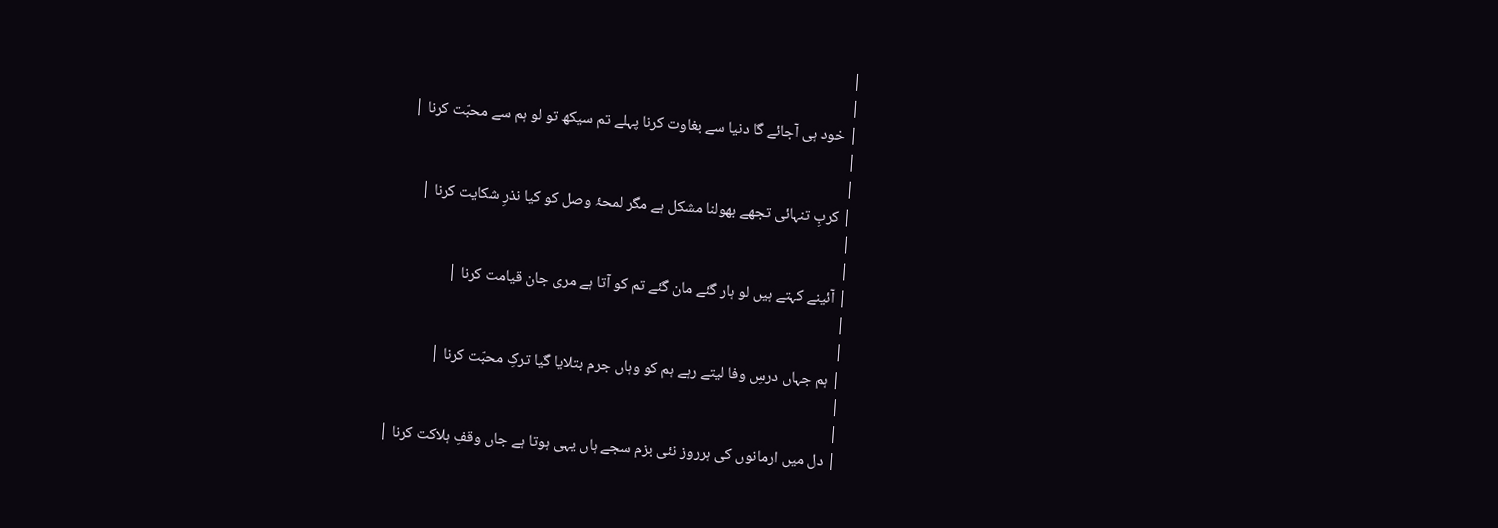|
|
| خود ہی آجائے گا دنیا سے بغاوت کرنا پہلے تم سیکھ تو لو ہم سے محبّت کرنا |
|
|
| کربِ تنہائی تجھے بھولنا مشکل ہے مگر لمحۂ وصل کو کیا نذرِ شکایت کرنا |
|
|
| آئینے کہتے ہیں لو ہار گئے مان گئے تم کو آتا ہے مری جان قیامت کرنا |
|
|
| ہم جہاں درسِ وفا لیتے رہے ہم کو وہاں جرم بتلایا گیا ترکِ محبّت کرنا |
|
|
| دل میں ارمانوں کی ہرروز نئی بزم سجے ہاں یہی ہوتا ہے جاں وقفِ ہلاکت کرنا |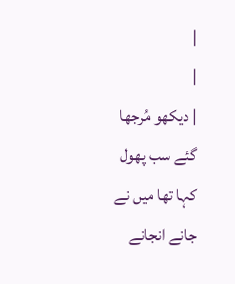|
|
| دیکھو مُرجھا گئے سب پھول کہا تھا میں نے جانے انجانے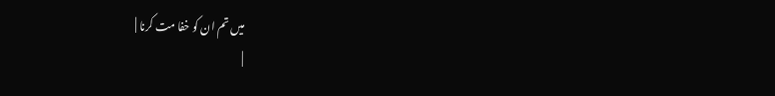میں تم ان کو خفا مت کرنا |
|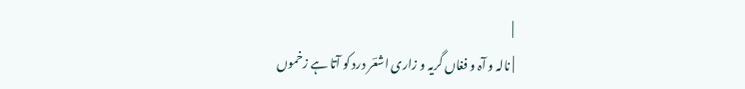|
| نالہ و آہ و فغاں گریہ و زاری اشعؔر درد کو آتا ہے زخموں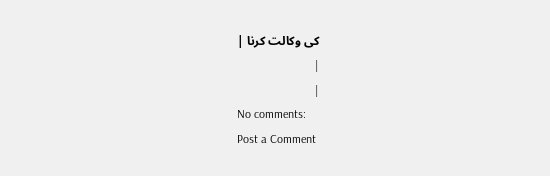کی وکالت کرنا |
|
|
No comments:
Post a Comment